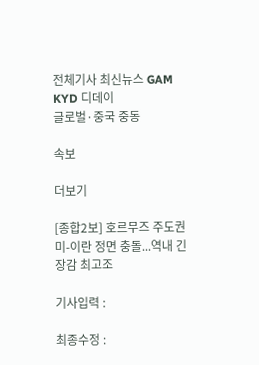전체기사 최신뉴스 GAM
KYD 디데이
글로벌·중국 중동

속보

더보기

[종합2보] 호르무즈 주도권 미-이란 정면 충돌...역내 긴장감 최고조

기사입력 :

최종수정 :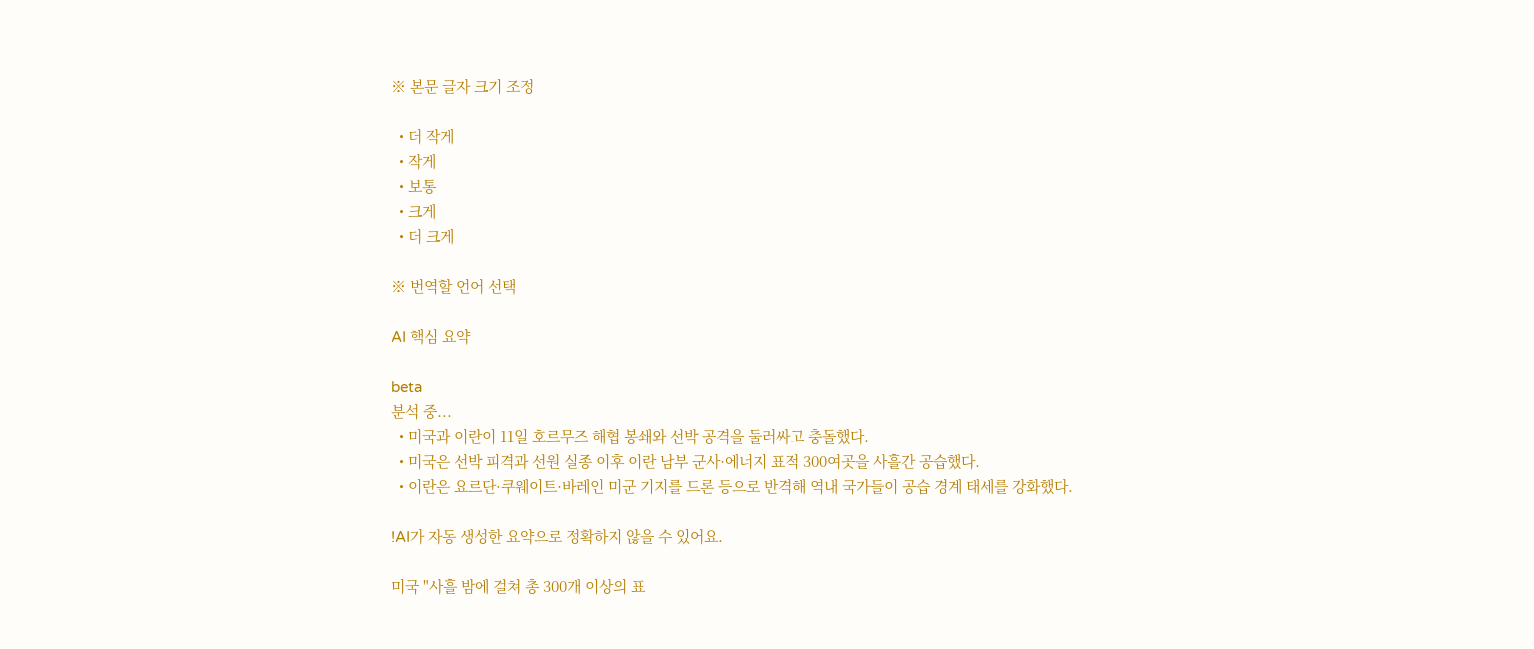※ 본문 글자 크기 조정

  • 더 작게
  • 작게
  • 보통
  • 크게
  • 더 크게

※ 번역할 언어 선택

AI 핵심 요약

beta
분석 중...
  • 미국과 이란이 11일 호르무즈 해협 봉쇄와 선박 공격을 둘러싸고 충돌했다.
  • 미국은 선박 피격과 선원 실종 이후 이란 남부 군사·에너지 표적 300여곳을 사흘간 공습했다.
  • 이란은 요르단·쿠웨이트·바레인 미군 기지를 드론 등으로 반격해 역내 국가들이 공습 경계 태세를 강화했다.

!AI가 자동 생성한 요약으로 정확하지 않을 수 있어요.

미국 "사흘 밤에 걸쳐 총 300개 이상의 표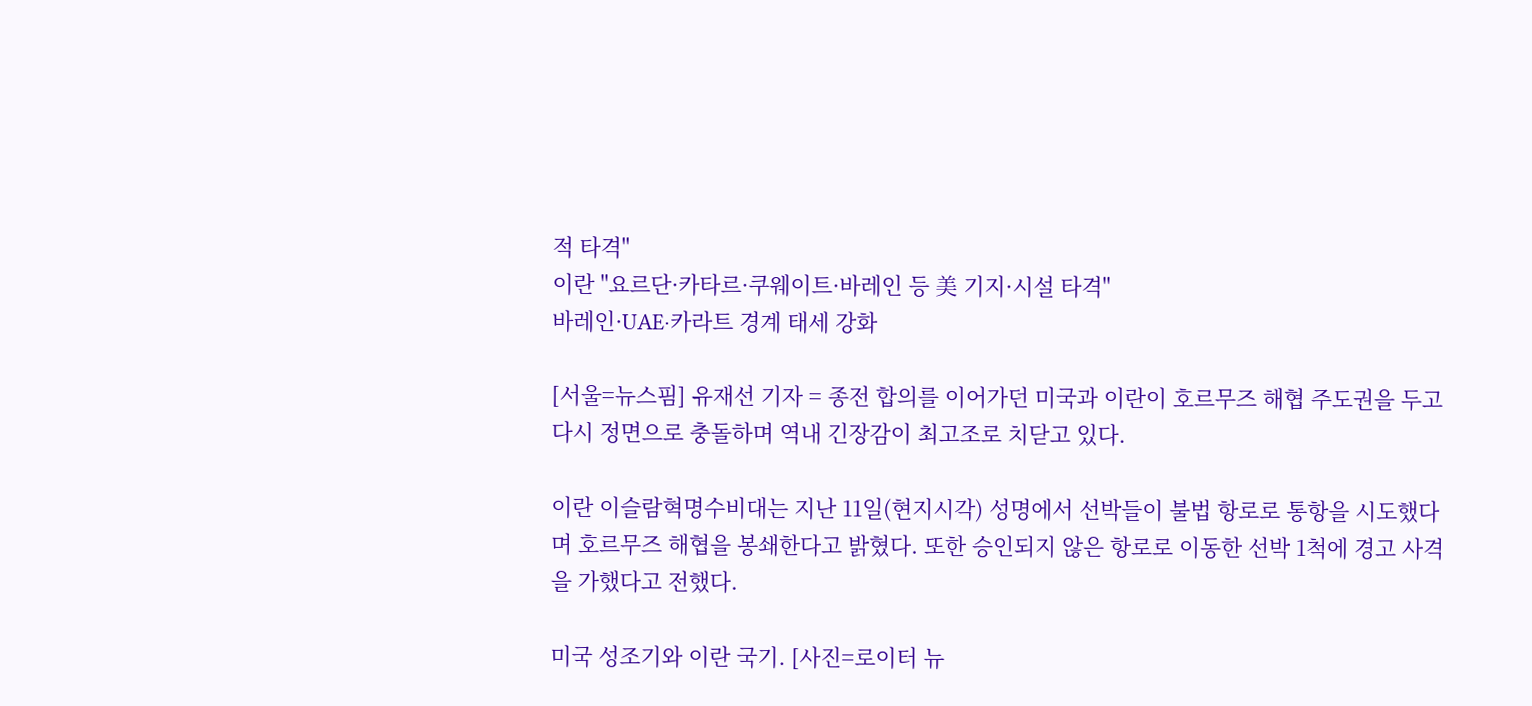적 타격"
이란 "요르단·카타르·쿠웨이트·바레인 등 美 기지·시설 타격"
바레인·UAE·카라트 경계 태세 강화

[서울=뉴스핌] 유재선 기자 = 종전 합의를 이어가던 미국과 이란이 호르무즈 해협 주도권을 두고 다시 정면으로 충돌하며 역내 긴장감이 최고조로 치닫고 있다.

이란 이슬람혁명수비대는 지난 11일(현지시각) 성명에서 선박들이 불법 항로로 통항을 시도했다며 호르무즈 해협을 봉쇄한다고 밝혔다. 또한 승인되지 않은 항로로 이동한 선박 1척에 경고 사격을 가했다고 전했다.

미국 성조기와 이란 국기. [사진=로이터 뉴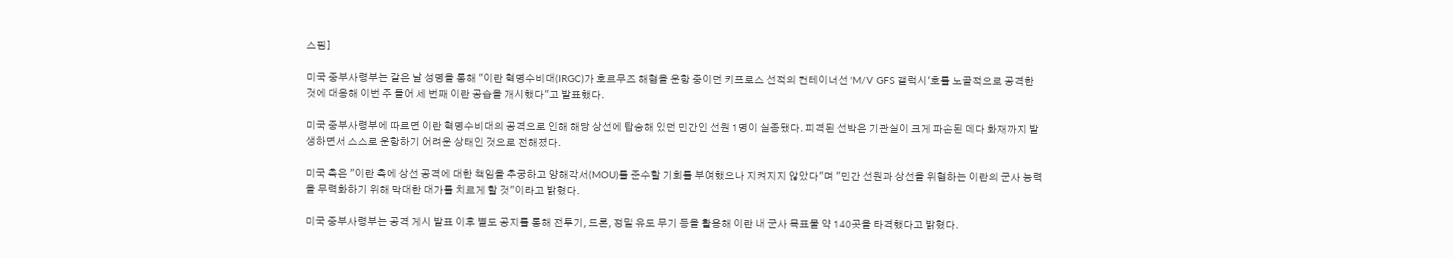스핌]

미국 중부사령부는 같은 날 성명을 통해 "이란 혁명수비대(IRGC)가 호르무즈 해협을 운항 중이던 키프로스 선적의 컨테이너선 'M/V GFS 갤럭시'호를 노골적으로 공격한 것에 대응해 이번 주 들어 세 번째 이란 공습을 개시했다"고 발표했다.

미국 중부사령부에 따르면 이란 혁명수비대의 공격으로 인해 해당 상선에 탑승해 있던 민간인 선원 1명이 실종됐다. 피격된 선박은 기관실이 크게 파손된 데다 화재까지 발생하면서 스스로 운항하기 어려운 상태인 것으로 전해졌다.

미국 측은 "이란 측에 상선 공격에 대한 책임을 추궁하고 양해각서(MOU)를 준수할 기회를 부여했으나 지켜지지 않았다"며 "민간 선원과 상선을 위협하는 이란의 군사 능력을 무력화하기 위해 막대한 대가를 치르게 할 것"이라고 밝혔다.

미국 중부사령부는 공격 게시 발표 이후 별도 공지를 통해 전투기, 드론, 정밀 유도 무기 등을 활용해 이란 내 군사 목표물 약 140곳을 타격했다고 밝혔다.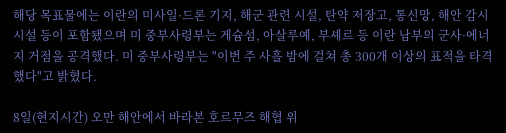해당 목표물에는 이란의 미사일·드론 기지, 해군 관련 시설, 탄약 저장고, 통신망, 해안 감시 시설 등이 포함됐으며 미 중부사령부는 게슘섬, 아살루예, 부셰르 등 이란 남부의 군사·에너지 거점을 공격했다. 미 중부사령부는 "이번 주 사흘 밤에 걸쳐 총 300개 이상의 표적을 타격했다"고 밝혔다.

8일(현지시간) 오만 해안에서 바라본 호르무즈 해협 위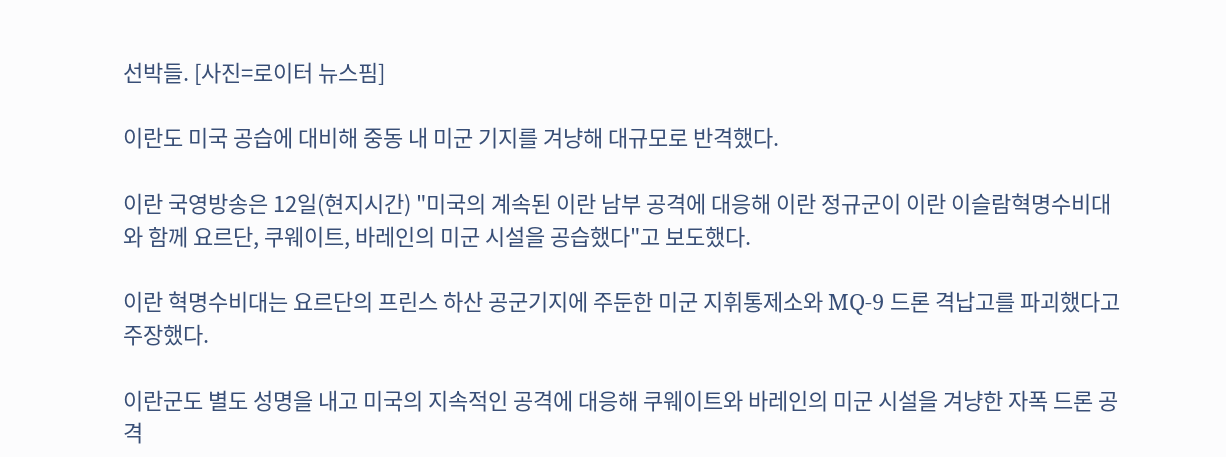선박들. [사진=로이터 뉴스핌]

이란도 미국 공습에 대비해 중동 내 미군 기지를 겨냥해 대규모로 반격했다.

이란 국영방송은 12일(현지시간) "미국의 계속된 이란 남부 공격에 대응해 이란 정규군이 이란 이슬람혁명수비대와 함께 요르단, 쿠웨이트, 바레인의 미군 시설을 공습했다"고 보도했다.

이란 혁명수비대는 요르단의 프린스 하산 공군기지에 주둔한 미군 지휘통제소와 MQ-9 드론 격납고를 파괴했다고 주장했다.

이란군도 별도 성명을 내고 미국의 지속적인 공격에 대응해 쿠웨이트와 바레인의 미군 시설을 겨냥한 자폭 드론 공격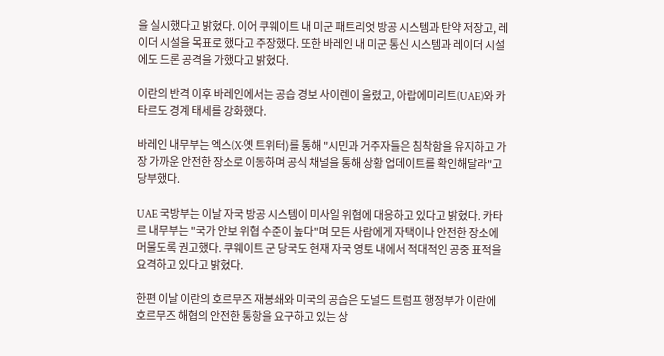을 실시했다고 밝혔다. 이어 쿠웨이트 내 미군 패트리엇 방공 시스템과 탄약 저장고, 레이더 시설을 목표로 했다고 주장했다. 또한 바레인 내 미군 통신 시스템과 레이더 시설에도 드론 공격을 가했다고 밝혔다.

이란의 반격 이후 바레인에서는 공습 경보 사이렌이 울렸고, 아랍에미리트(UAE)와 카타르도 경계 태세를 강화했다.

바레인 내무부는 엑스(X·옛 트위터)를 통해 "시민과 거주자들은 침착함을 유지하고 가장 가까운 안전한 장소로 이동하며 공식 채널을 통해 상황 업데이트를 확인해달라"고 당부했다.

UAE 국방부는 이날 자국 방공 시스템이 미사일 위협에 대응하고 있다고 밝혔다. 카타르 내무부는 "국가 안보 위협 수준이 높다"며 모든 사람에게 자택이나 안전한 장소에 머물도록 권고했다. 쿠웨이트 군 당국도 현재 자국 영토 내에서 적대적인 공중 표적을 요격하고 있다고 밝혔다.

한편 이날 이란의 호르무즈 재봉쇄와 미국의 공습은 도널드 트럼프 행정부가 이란에 호르무즈 해협의 안전한 통항을 요구하고 있는 상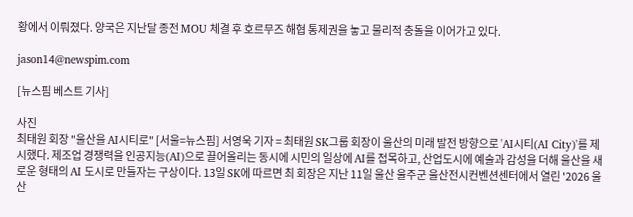황에서 이뤄졌다. 양국은 지난달 종전 MOU 체결 후 호르무즈 해협 통제권을 놓고 물리적 충돌을 이어가고 있다.

jason14@newspim.com

[뉴스핌 베스트 기사]

사진
최태원 회장 "울산을 AI시티로" [서울=뉴스핌] 서영욱 기자 = 최태원 SK그룹 회장이 울산의 미래 발전 방향으로 'AI시티(AI City)'를 제시했다. 제조업 경쟁력을 인공지능(AI)으로 끌어올리는 동시에 시민의 일상에 AI를 접목하고, 산업도시에 예술과 감성을 더해 울산을 새로운 형태의 AI 도시로 만들자는 구상이다. 13일 SK에 따르면 최 회장은 지난 11일 울산 울주군 울산전시컨벤션센터에서 열린 '2026 울산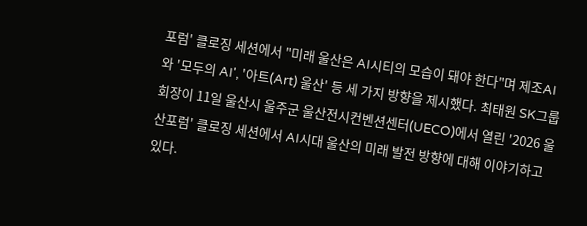포럼' 클로징 세션에서 "미래 울산은 AI시티의 모습이 돼야 한다"며 제조AI와 '모두의 AI', '아트(Art) 울산' 등 세 가지 방향을 제시했다. 최태원 SK그룹 회장이 11일 울산시 울주군 울산전시컨벤션센터(UECO)에서 열린 '2026 울산포럼' 클로징 세션에서 AI시대 울산의 미래 발전 방향에 대해 이야기하고 있다.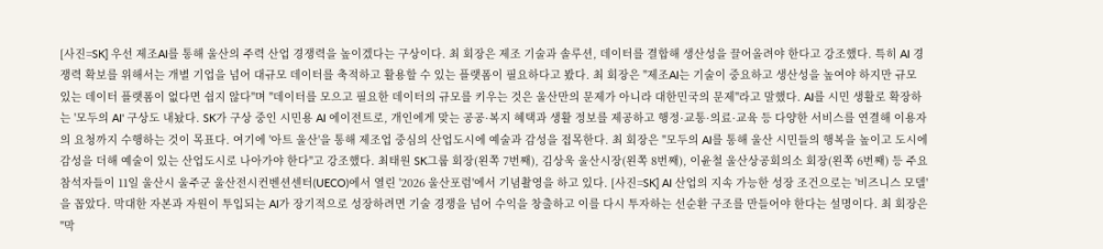[사진=SK] 우선 제조AI를 통해 울산의 주력 산업 경쟁력을 높이겠다는 구상이다. 최 회장은 제조 기술과 솔루션, 데이터를 결합해 생산성을 끌어올려야 한다고 강조했다. 특히 AI 경쟁력 확보를 위해서는 개별 기업을 넘어 대규모 데이터를 축적하고 활용할 수 있는 플랫폼이 필요하다고 봤다. 최 회장은 "제조AI는 기술이 중요하고 생산성을 높여야 하지만 규모 있는 데이터 플랫폼이 없다면 쉽지 않다"며 "데이터를 모으고 필요한 데이터의 규모를 키우는 것은 울산만의 문제가 아니라 대한민국의 문제"라고 말했다. AI를 시민 생활로 확장하는 '모두의 AI' 구상도 내놨다. SK가 구상 중인 시민용 AI 에이전트로, 개인에게 맞는 공공·복지 혜택과 생활 정보를 제공하고 행정·교통·의료·교육 등 다양한 서비스를 연결해 이용자의 요청까지 수행하는 것이 목표다. 여기에 '아트 울산'을 통해 제조업 중심의 산업도시에 예술과 감성을 접목한다. 최 회장은 "모두의 AI를 통해 울산 시민들의 행복을 높이고 도시에 감성을 더해 예술이 있는 산업도시로 나아가야 한다"고 강조했다. 최태원 SK그룹 회장(왼쪽 7번째), 김상욱 울산시장(왼쪽 8번째), 이윤철 울산상공회의소 회장(왼쪽 6번째) 등 주요 참석자들이 11일 울산시 울주군 울산전시컨벤션센터(UECO)에서 열린 '2026 울산포럼'에서 기념촬영을 하고 있다. [사진=SK] AI 산업의 지속 가능한 성장 조건으로는 '비즈니스 모델'을 꼽았다. 막대한 자본과 자원이 투입되는 AI가 장기적으로 성장하려면 기술 경쟁을 넘어 수익을 창출하고 이를 다시 투자하는 선순환 구조를 만들어야 한다는 설명이다. 최 회장은 "막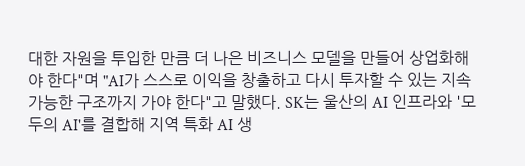대한 자원을 투입한 만큼 더 나은 비즈니스 모델을 만들어 상업화해야 한다"며 "AI가 스스로 이익을 창출하고 다시 투자할 수 있는 지속 가능한 구조까지 가야 한다"고 말했다. SK는 울산의 AI 인프라와 '모두의 AI'를 결합해 지역 특화 AI 생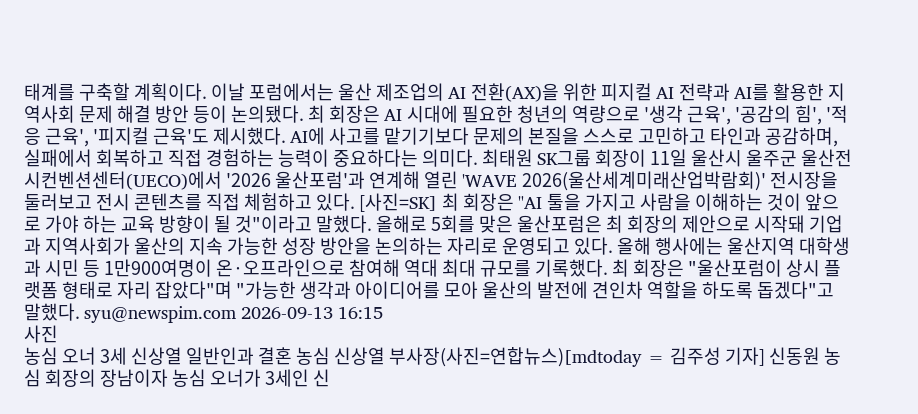태계를 구축할 계획이다. 이날 포럼에서는 울산 제조업의 AI 전환(AX)을 위한 피지컬 AI 전략과 AI를 활용한 지역사회 문제 해결 방안 등이 논의됐다. 최 회장은 AI 시대에 필요한 청년의 역량으로 '생각 근육', '공감의 힘', '적응 근육', '피지컬 근육'도 제시했다. AI에 사고를 맡기기보다 문제의 본질을 스스로 고민하고 타인과 공감하며, 실패에서 회복하고 직접 경험하는 능력이 중요하다는 의미다. 최태원 SK그룹 회장이 11일 울산시 울주군 울산전시컨벤션센터(UECO)에서 '2026 울산포럼'과 연계해 열린 'WAVE 2026(울산세계미래산업박람회)' 전시장을 둘러보고 전시 콘텐츠를 직접 체험하고 있다. [사진=SK] 최 회장은 "AI 툴을 가지고 사람을 이해하는 것이 앞으로 가야 하는 교육 방향이 될 것"이라고 말했다. 올해로 5회를 맞은 울산포럼은 최 회장의 제안으로 시작돼 기업과 지역사회가 울산의 지속 가능한 성장 방안을 논의하는 자리로 운영되고 있다. 올해 행사에는 울산지역 대학생과 시민 등 1만900여명이 온·오프라인으로 참여해 역대 최대 규모를 기록했다. 최 회장은 "울산포럼이 상시 플랫폼 형태로 자리 잡았다"며 "가능한 생각과 아이디어를 모아 울산의 발전에 견인차 역할을 하도록 돕겠다"고 말했다. syu@newspim.com 2026-09-13 16:15
사진
농심 오너 3세 신상열 일반인과 결혼 농심 신상열 부사장(사진=연합뉴스)[mdtoday = 김주성 기자] 신동원 농심 회장의 장남이자 농심 오너가 3세인 신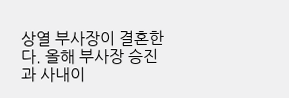상열 부사장이 결혼한다. 올해 부사장 승진과 사내이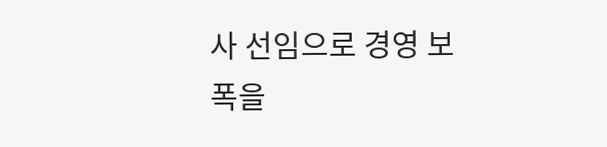사 선임으로 경영 보폭을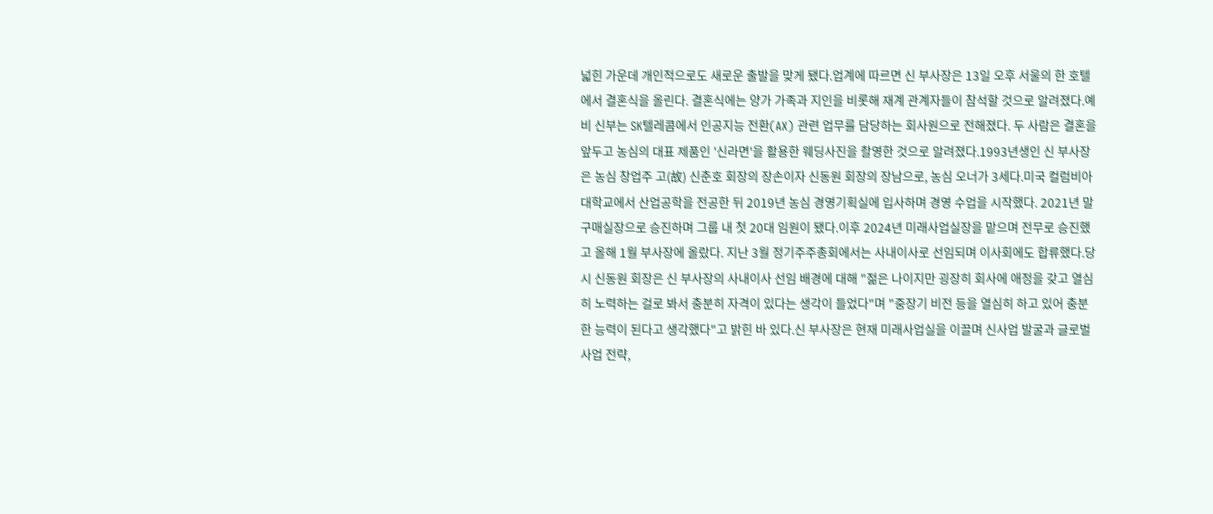넓힌 가운데 개인적으로도 새로운 출발을 맞게 됐다.업계에 따르면 신 부사장은 13일 오후 서울의 한 호텔에서 결혼식을 올린다. 결혼식에는 양가 가족과 지인을 비롯해 재계 관계자들이 참석할 것으로 알려졌다.예비 신부는 SK텔레콤에서 인공지능 전환(AX) 관련 업무를 담당하는 회사원으로 전해졌다. 두 사람은 결혼을 앞두고 농심의 대표 제품인 '신라면'을 활용한 웨딩사진을 촬영한 것으로 알려졌다.1993년생인 신 부사장은 농심 창업주 고(故) 신춘호 회장의 장손이자 신동원 회장의 장남으로, 농심 오너가 3세다.미국 컬럼비아대학교에서 산업공학을 전공한 뒤 2019년 농심 경영기획실에 입사하며 경영 수업을 시작했다. 2021년 말 구매실장으로 승진하며 그룹 내 첫 20대 임원이 됐다.이후 2024년 미래사업실장을 맡으며 전무로 승진했고 올해 1월 부사장에 올랐다. 지난 3월 정기주주총회에서는 사내이사로 선임되며 이사회에도 합류했다.당시 신동원 회장은 신 부사장의 사내이사 선임 배경에 대해 "젊은 나이지만 굉장히 회사에 애정을 갖고 열심히 노력하는 걸로 봐서 충분히 자격이 있다는 생각이 들었다"며 "중장기 비전 등을 열심히 하고 있어 충분한 능력이 된다고 생각했다"고 밝힌 바 있다.신 부사장은 현재 미래사업실을 이끌며 신사업 발굴과 글로벌 사업 전략,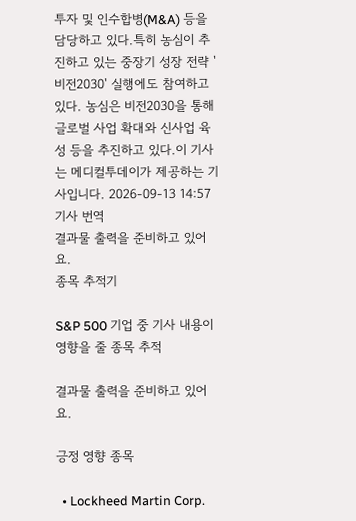투자 및 인수합병(M&A) 등을 담당하고 있다.특히 농심이 추진하고 있는 중장기 성장 전략 '비전2030' 실행에도 참여하고 있다. 농심은 비전2030을 통해 글로벌 사업 확대와 신사업 육성 등을 추진하고 있다.이 기사는 메디컬투데이가 제공하는 기사입니다. 2026-09-13 14:57
기사 번역
결과물 출력을 준비하고 있어요.
종목 추적기

S&P 500 기업 중 기사 내용이 영향을 줄 종목 추적

결과물 출력을 준비하고 있어요.

긍정 영향 종목

  • Lockheed Martin Corp.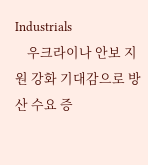Industrials
    우크라이나 안보 지원 강화 기대감으로 방산 수요 증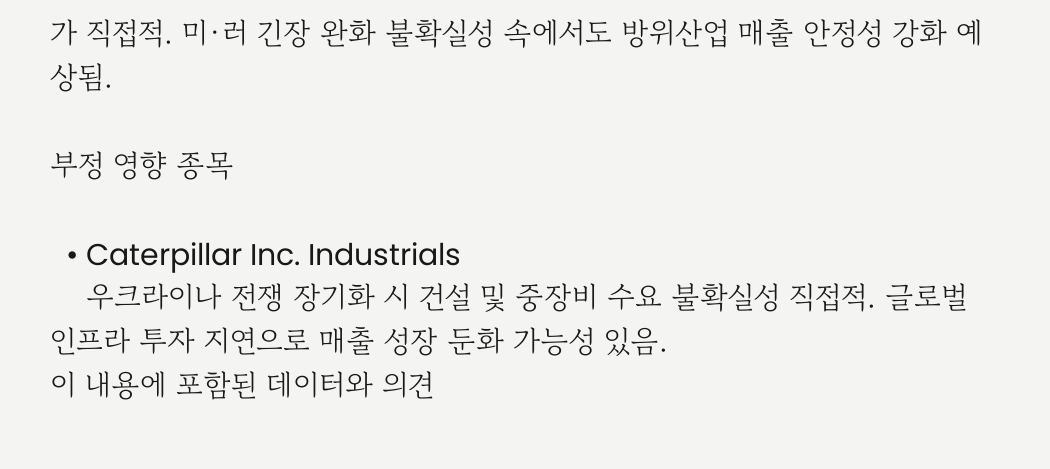가 직접적. 미·러 긴장 완화 불확실성 속에서도 방위산업 매출 안정성 강화 예상됨.

부정 영향 종목

  • Caterpillar Inc. Industrials
    우크라이나 전쟁 장기화 시 건설 및 중장비 수요 불확실성 직접적. 글로벌 인프라 투자 지연으로 매출 성장 둔화 가능성 있음.
이 내용에 포함된 데이터와 의견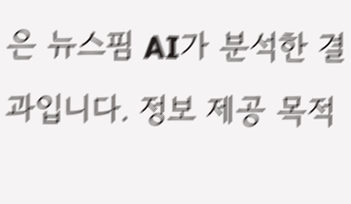은 뉴스핌 AI가 분석한 결과입니다. 정보 제공 목적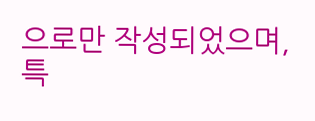으로만 작성되었으며, 특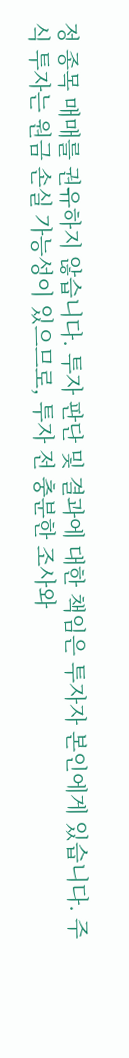정 종목 매매를 권유하지 않습니다. 투자 판단 및 결과에 대한 책임은 투자자 본인에게 있습니다. 주식 투자는 원금 손실 가능성이 있으므로, 투자 전 충분한 조사와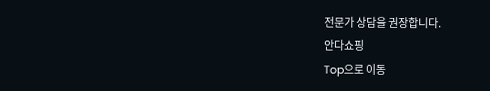전문가 상담을 권장합니다.
안다쇼핑
Top으로 이동